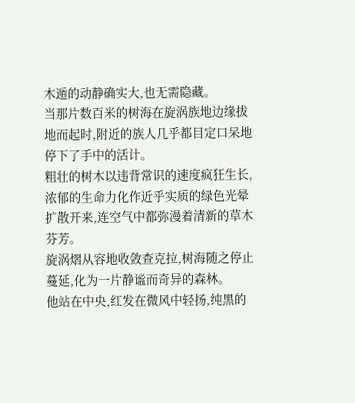木遁的动静确实大,也无需隐藏。
当那片数百米的树海在旋涡族地边缘拔地而起时,附近的族人几乎都目定口呆地停下了手中的活计。
粗壮的树木以违背常识的速度疯狂生长,浓郁的生命力化作近乎实质的绿色光晕扩散开来,连空气中都弥漫着清新的草木芬芳。
旋涡熠从容地收敛查克拉,树海随之停止蔓延,化为一片静谧而奇异的森林。
他站在中央,红发在微风中轻扬,纯黑的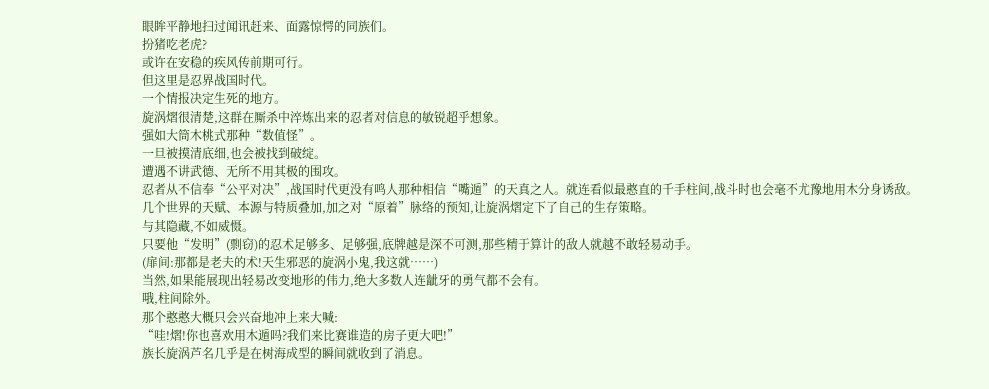眼眸平静地扫过闻讯赶来、面露惊愕的同族们。
扮猪吃老虎?
或许在安稳的疾风传前期可行。
但这里是忍界战国时代。
一个情报决定生死的地方。
旋涡熠很清楚,这群在厮杀中淬炼出来的忍者对信息的敏锐超乎想象。
强如大筒木桃式那种“数值怪”。
一旦被摸清底细,也会被找到破绽。
遭遇不讲武德、无所不用其极的围攻。
忍者从不信奉“公平对决”,战国时代更没有鸣人那种相信“嘴遁”的天真之人。就连看似最憨直的千手柱间,战斗时也会毫不尤豫地用木分身诱敌。
几个世界的天赋、本源与特质叠加,加之对“原着”脉络的预知,让旋涡熠定下了自己的生存策略。
与其隐藏,不如威慑。
只要他“发明”(剽窃)的忍术足够多、足够强,底牌越是深不可测,那些精于算计的敌人就越不敢轻易动手。
(扉间:那都是老夫的术!天生邪恶的旋涡小鬼,我这就……)
当然,如果能展现出轻易改变地形的伟力,绝大多数人连龇牙的勇气都不会有。
哦,柱间除外。
那个憨憨大概只会兴奋地冲上来大喊:
“哇!熠!你也喜欢用木遁吗?我们来比赛谁造的房子更大吧!”
族长旋涡芦名几乎是在树海成型的瞬间就收到了消息。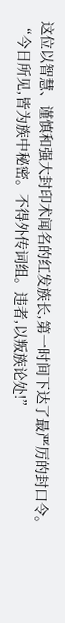这位以智慧、谨慎和强大封印术闻名的红发族长,第一时间下达了最严厉的封口令。
“今日所见,皆为族中秘密。不得外传词组。违者,以叛族论处!”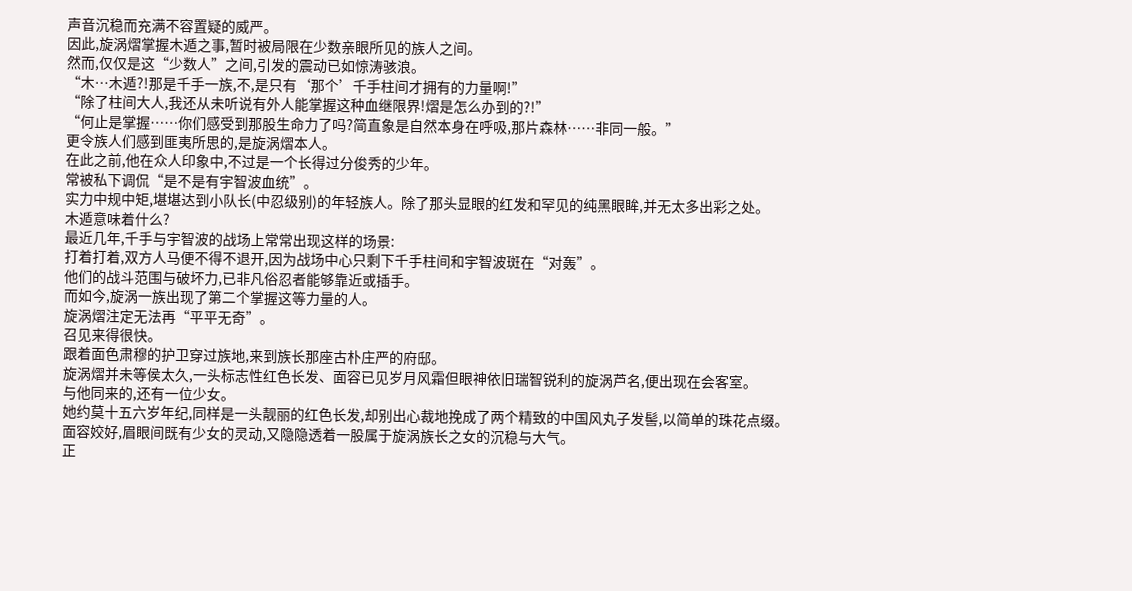声音沉稳而充满不容置疑的威严。
因此,旋涡熠掌握木遁之事,暂时被局限在少数亲眼所见的族人之间。
然而,仅仅是这“少数人”之间,引发的震动已如惊涛骇浪。
“木…木遁?!那是千手一族,不,是只有‘那个’千手柱间才拥有的力量啊!”
“除了柱间大人,我还从未听说有外人能掌握这种血继限界!熠是怎么办到的?!”
“何止是掌握……你们感受到那股生命力了吗?简直象是自然本身在呼吸,那片森林……非同一般。”
更令族人们感到匪夷所思的,是旋涡熠本人。
在此之前,他在众人印象中,不过是一个长得过分俊秀的少年。
常被私下调侃“是不是有宇智波血统”。
实力中规中矩,堪堪达到小队长(中忍级别)的年轻族人。除了那头显眼的红发和罕见的纯黑眼眸,并无太多出彩之处。
木遁意味着什么?
最近几年,千手与宇智波的战场上常常出现这样的场景:
打着打着,双方人马便不得不退开,因为战场中心只剩下千手柱间和宇智波斑在“对轰”。
他们的战斗范围与破坏力,已非凡俗忍者能够靠近或插手。
而如今,旋涡一族出现了第二个掌握这等力量的人。
旋涡熠注定无法再“平平无奇”。
召见来得很快。
跟着面色肃穆的护卫穿过族地,来到族长那座古朴庄严的府邸。
旋涡熠并未等侯太久,一头标志性红色长发、面容已见岁月风霜但眼神依旧瑞智锐利的旋涡芦名,便出现在会客室。
与他同来的,还有一位少女。
她约莫十五六岁年纪,同样是一头靓丽的红色长发,却别出心裁地挽成了两个精致的中国风丸子发髻,以简单的珠花点缀。
面容姣好,眉眼间既有少女的灵动,又隐隐透着一股属于旋涡族长之女的沉稳与大气。
正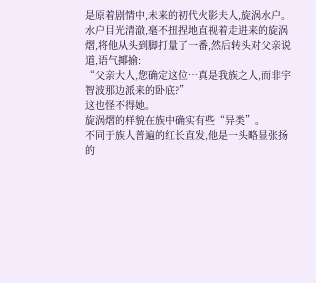是原着剧情中,未来的初代火影夫人,旋涡水户。
水户目光清澈,毫不扭捏地直视着走进来的旋涡熠,将他从头到脚打量了一番,然后转头对父亲说道,语气揶揄:
“父亲大人,您确定这位…真是我族之人,而非宇智波那边派来的卧底?”
这也怪不得她。
旋涡熠的样貌在族中确实有些“异类”。
不同于族人普遍的红长直发,他是一头略显张扬的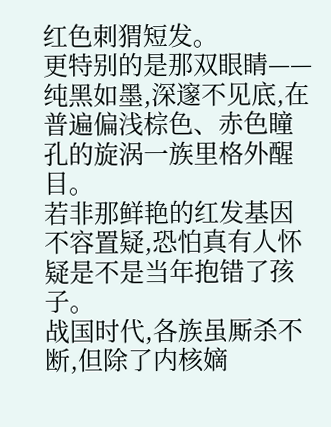红色刺猬短发。
更特别的是那双眼睛——纯黑如墨,深邃不见底,在普遍偏浅棕色、赤色瞳孔的旋涡一族里格外醒目。
若非那鲜艳的红发基因不容置疑,恐怕真有人怀疑是不是当年抱错了孩子。
战国时代,各族虽厮杀不断,但除了内核嫡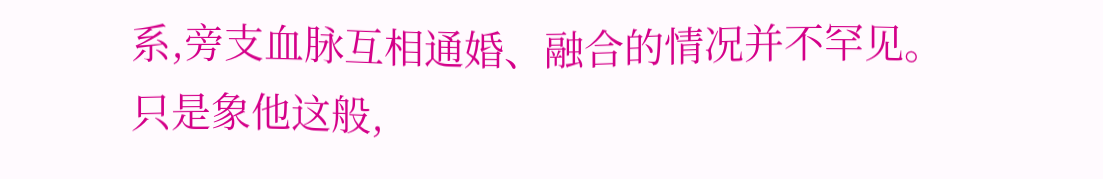系,旁支血脉互相通婚、融合的情况并不罕见。
只是象他这般,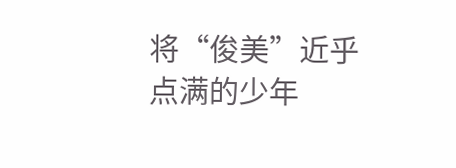将“俊美”近乎点满的少年